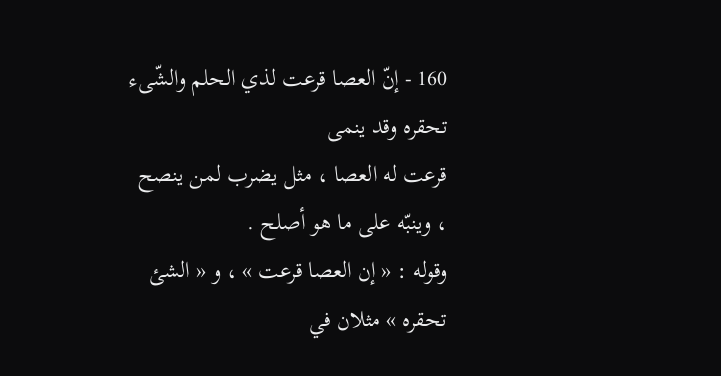160 - إنّ العصا قرعت لذي الحلم والشّىء تحقره وقد ينمى
قرعت له العصا ، مثل يضرب لمن ينصح ، وينبّه على ما هو أصلح .
وقوله : « إن العصا قرعت » ، و « الشئ تحقره » مثلان في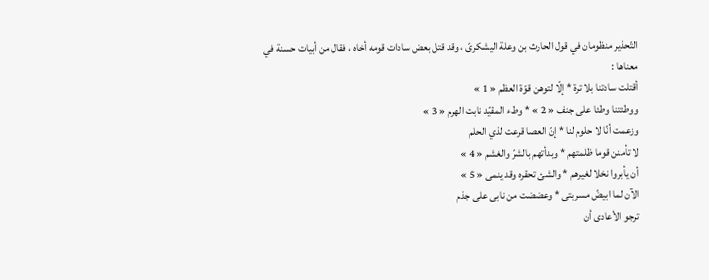التّحذير منظومان في قول الحارث بن وعلة اليشكرىّ ، وقد قتل بعض سادات قومه أخاه ، فقال من أبيات حسنة في معناها :
أقتلت سادتنا بلا ترة * إلّا لتوهن قوّة العظم « 1 »
ووطئتنا وطئا على جنف « 2 » * وطء المقيّد نابت الهرم « 3 »
وزعمت أنّا لا حلوم لنا * إنّ العصا قرعت لذي الحلم
لا تأمنن قوما ظلمتهم * وبدأتهم بالشرّ والغشم « 4 »
أن يأبروا نخلا لغيرهم * والشئ تحقره وقد ينمى « 5 »
الآن لما ابيضّ مسربتى * وعضضت من نابى على جذم
ترجو الأعادى أن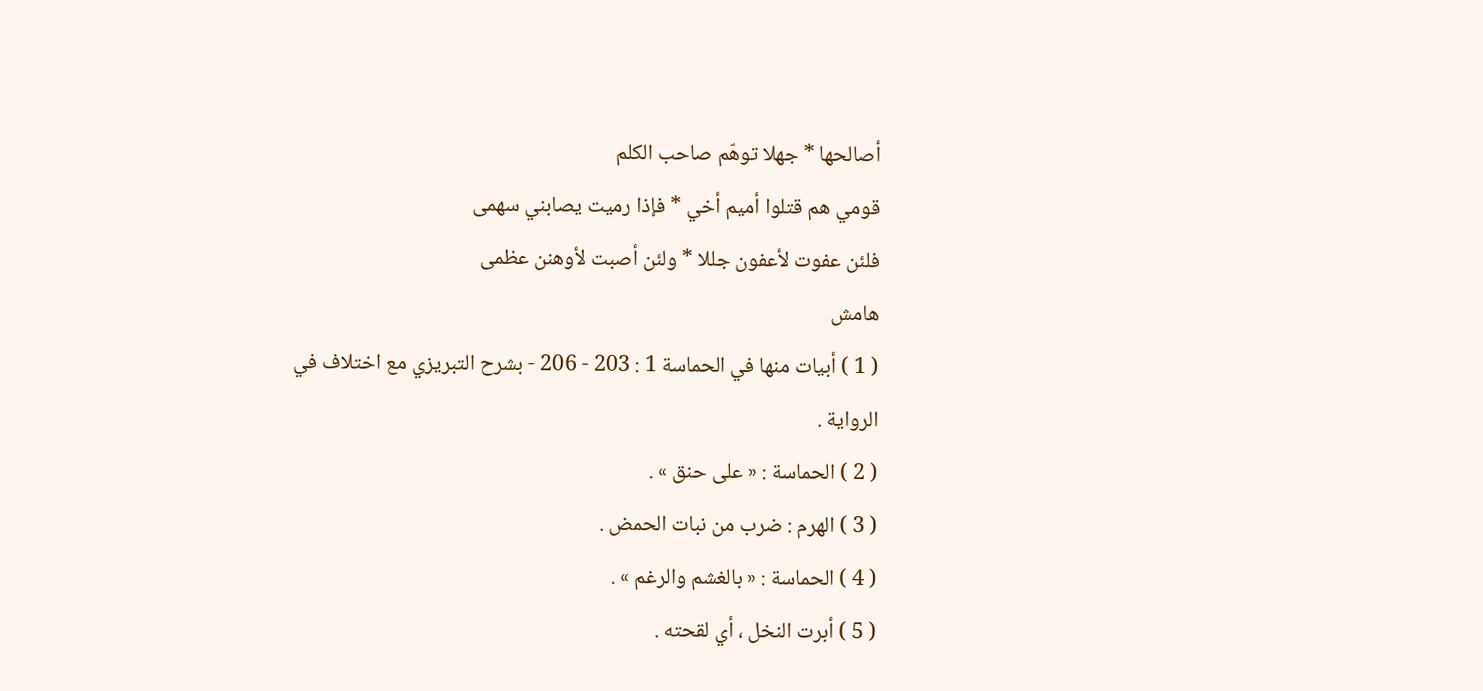أصالحها * جهلا توهّم صاحب الكلم
قومي هم قتلوا أميم أخي * فإذا رميت يصابني سهمى
فلئن عفوت لأعفون جللا * ولئن أصبت لأوهنن عظمى
هامش
( 1 ) أبيات منها في الحماسة 1 : 203 - 206 - بشرح التبريزي مع اختلاف في الرواية .
( 2 ) الحماسة : « على حنق » .
( 3 ) الهرم : ضرب من نبات الحمض .
( 4 ) الحماسة : « بالغشم والرغم » .
( 5 ) أبرت النخل ، أي لقحته .